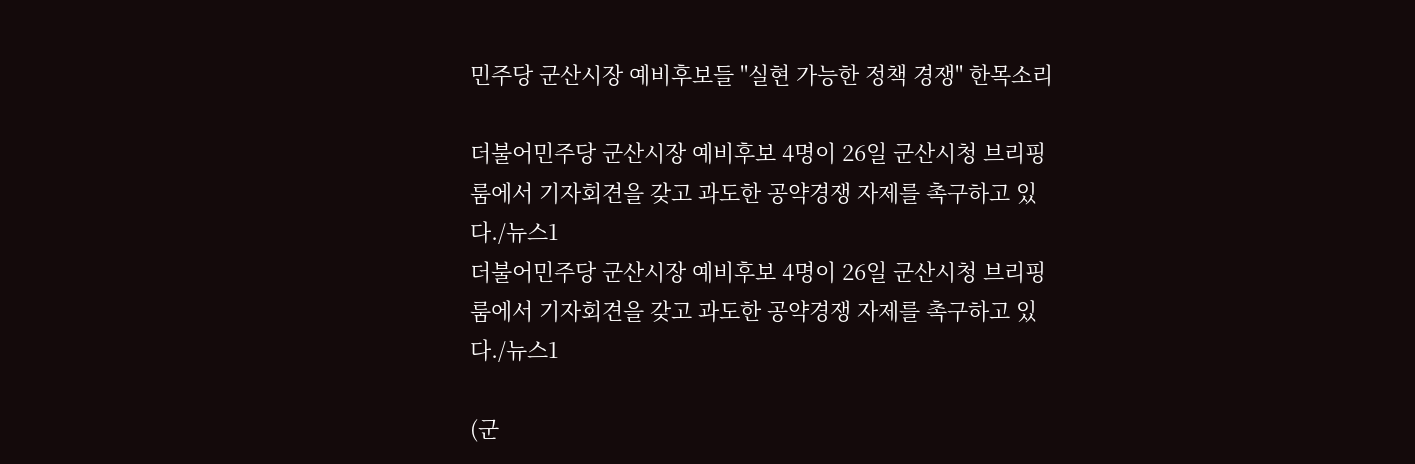민주당 군산시장 예비후보들 "실현 가능한 정책 경쟁" 한목소리

더불어민주당 군산시장 예비후보 4명이 26일 군산시청 브리핑룸에서 기자회견을 갖고 과도한 공약경쟁 자제를 촉구하고 있다./뉴스1
더불어민주당 군산시장 예비후보 4명이 26일 군산시청 브리핑룸에서 기자회견을 갖고 과도한 공약경쟁 자제를 촉구하고 있다./뉴스1

(군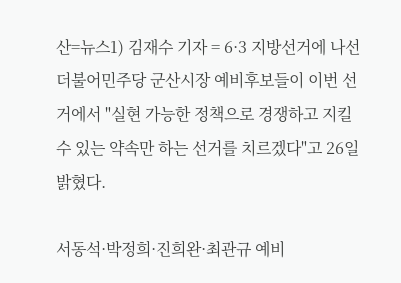산=뉴스1) 김재수 기자 = 6·3 지방선거에 나선 더불어민주당 군산시장 예비후보들이 이번 선거에서 "실현 가능한 정책으로 경쟁하고 지킬 수 있는 약속만 하는 선거를 치르겠다"고 26일 밝혔다.

서동석·박정희·진희완·최관규 예비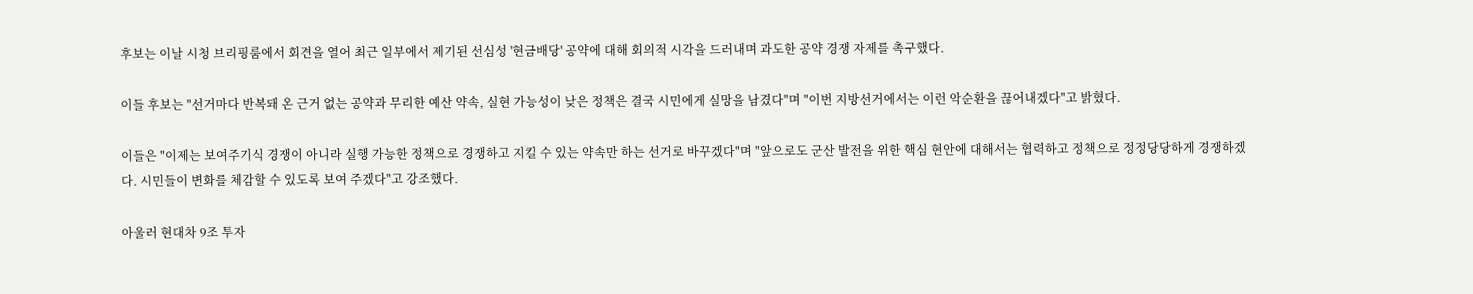후보는 이날 시청 브리핑룸에서 회견을 열어 최근 일부에서 제기된 선심성 '현금배당' 공약에 대해 회의적 시각을 드러내며 과도한 공약 경쟁 자제를 촉구했다.

이들 후보는 "선거마다 반복돼 온 근거 없는 공약과 무리한 예산 약속, 실현 가능성이 낮은 정책은 결국 시민에게 실망을 남겼다"며 "이번 지방선거에서는 이런 악순환을 끊어내겠다"고 밝혔다.

이들은 "이제는 보여주기식 경쟁이 아니라 실행 가능한 정책으로 경쟁하고 지킬 수 있는 약속만 하는 선거로 바꾸겠다"며 "앞으로도 군산 발전을 위한 핵심 현안에 대해서는 협력하고 정책으로 정정당당하게 경쟁하겠다. 시민들이 변화를 체감할 수 있도록 보여 주겠다"고 강조했다.

아울러 현대차 9조 투자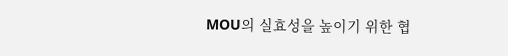MOU의 실효성을 높이기 위한 협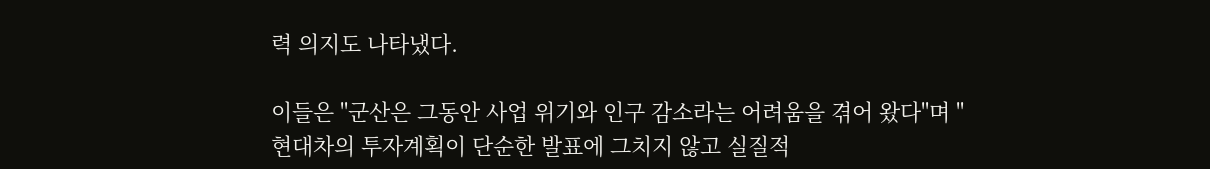력 의지도 나타냈다.

이들은 "군산은 그동안 사업 위기와 인구 감소라는 어려움을 겪어 왔다"며 "현대차의 투자계획이 단순한 발표에 그치지 않고 실질적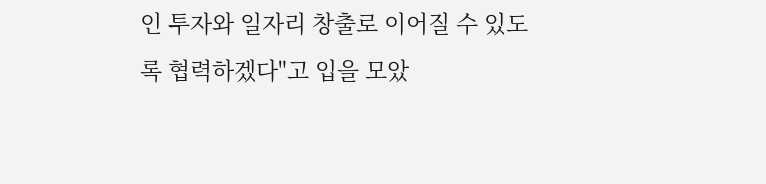인 투자와 일자리 창출로 이어질 수 있도록 협력하겠다"고 입을 모았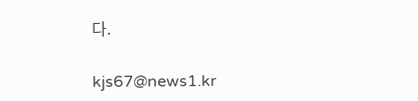다.

kjs67@news1.kr